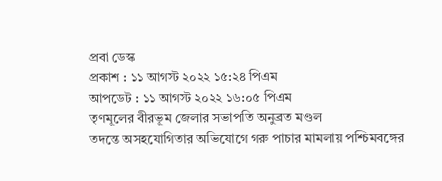প্রবা ডেস্ক
প্রকাশ : ১১ আগস্ট ২০২২ ১৫:২৪ পিএম
আপডেট : ১১ আগস্ট ২০২২ ১৬:০৫ পিএম
তৃণমূলের বীরভূম জেলার সভাপতি অনুব্রত মণ্ডল
তদন্তে অসহযোগিতার অভিযোগে গরু পাচার মামলায় পশ্চিমবঙ্গের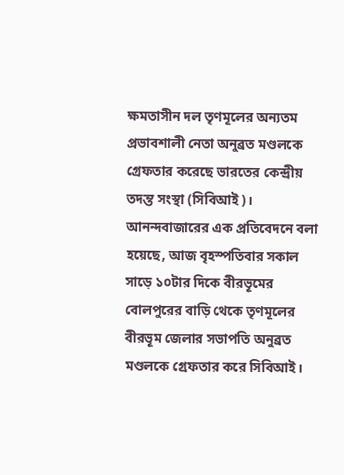ক্ষমতাসীন দল তৃণমূলের অন্যতম প্রভাবশালী নেতা অনুব্রত মণ্ডলকে গ্রেফতার করেছে ভারতের কেন্দ্রীয় তদন্ত সংস্থা (সিবিআই)।
আনন্দবাজারের এক প্রতিবেদনে বলা হয়েছে, আজ বৃহস্পতিবার সকাল সাড়ে ১০টার দিকে বীরভূমের বোলপুরের বাড়ি থেকে তৃণমূলের বীরভূম জেলার সভাপতি অনুব্রত মণ্ডলকে গ্রেফতার করে সিবিআই।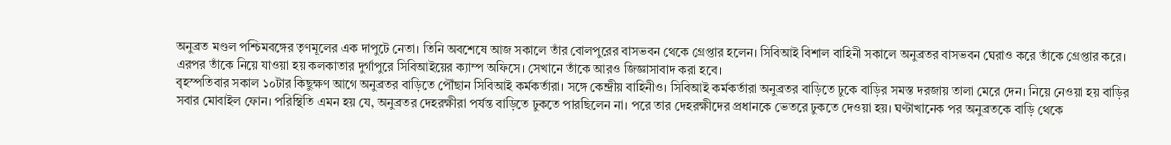অনুব্রত মণ্ডল পশ্চিমবঙ্গের তৃণমূলের এক দাপুটে নেতা। তিনি অবশেষে আজ সকালে তাঁর বোলপুরের বাসভবন থেকে গ্রেপ্তার হলেন। সিবিআই বিশাল বাহিনী সকালে অনুব্রতর বাসভবন ঘেরাও করে তাঁকে গ্রেপ্তার করে। এরপর তাঁকে নিয়ে যাওয়া হয় কলকাতার দুর্গাপুরে সিবিআইয়ের ক্যাম্প অফিসে। সেখানে তাঁকে আরও জিজ্ঞাসাবাদ করা হবে।
বৃহস্পতিবার সকাল ১০টার কিছুক্ষণ আগে অনুব্রতর বাড়িতে পৌঁছান সিবিআই কর্মকর্তারা। সঙ্গে কেন্দ্রীয় বাহিনীও। সিবিআই কর্মকর্তারা অনুব্রতর বাড়িতে ঢুকে বাড়ির সমস্ত দরজায় তালা মেরে দেন। নিয়ে নেওয়া হয় বাড়ির সবার মোবাইল ফোন। পরিস্থিতি এমন হয় যে, অনুব্রতর দেহরক্ষীরা পর্যন্ত বাড়িতে ঢুকতে পারছিলেন না। পরে তার দেহরক্ষীদের প্রধানকে ভেতরে ঢুকতে দেওয়া হয়। ঘণ্টাখানেক পর অনুব্রতকে বাড়ি থেকে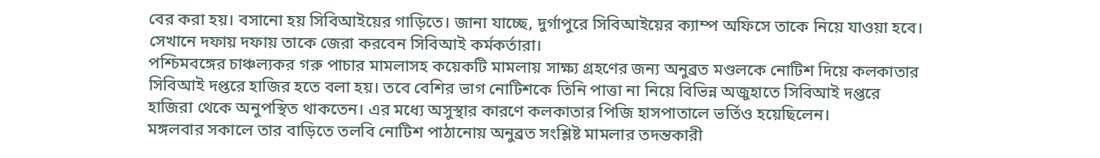বের করা হয়। বসানো হয় সিবিআইয়ের গাড়িতে। জানা যাচ্ছে, দুর্গাপুরে সিবিআইয়ের ক্যাম্প অফিসে তাকে নিয়ে যাওয়া হবে। সেখানে দফায় দফায় তাকে জেরা করবেন সিবিআই কর্মকর্তারা।
পশ্চিমবঙ্গের চাঞ্চল্যকর গরু পাচার মামলাসহ কয়েকটি মামলায় সাক্ষ্য গ্রহণের জন্য অনুব্রত মণ্ডলকে নোটিশ দিয়ে কলকাতার সিবিআই দপ্তরে হাজির হতে বলা হয়। তবে বেশির ভাগ নোটিশকে তিনি পাত্তা না নিয়ে বিভিন্ন অজুহাতে সিবিআই দপ্তরে হাজিরা থেকে অনুপস্থিত থাকতেন। এর মধ্যে অসুস্থার কারণে কলকাতার পিজি হাসপাতালে ভর্তিও হয়েছিলেন।
মঙ্গলবার সকালে তার বাড়িতে তলবি নোটিশ পাঠানোয় অনুব্রত সংশ্লিষ্ট মামলার তদন্তকারী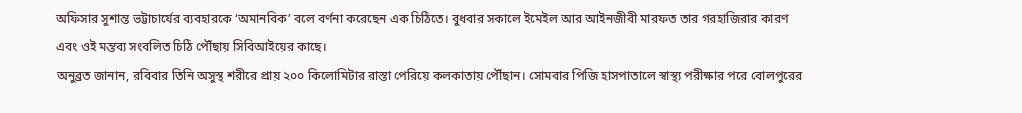অফিসার সুশান্ত ভট্টাচার্যের ব্যবহারকে ‘অমানবিক’ বলে বর্ণনা করেছেন এক চিঠিতে। বুধবার সকালে ইমেইল আর আইনজীবী মারফত তার গরহাজিরার কারণ এবং ওই মন্তব্য সংবলিত চিঠি পৌঁছায় সিবিআইয়ের কাছে।
অনুব্রত জানান, রবিবার তিনি অসুস্থ শরীরে প্রায় ২০০ কিলোমিটার রাস্তা পেরিয়ে কলকাতায় পৌঁছান। সোমবার পিজি হাসপাতালে স্বাস্থ্য পরীক্ষার পরে বোলপুরের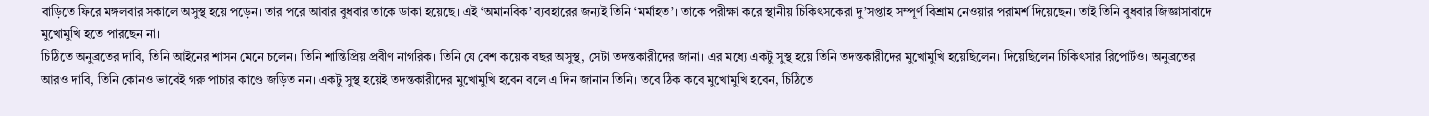বাড়িতে ফিরে মঙ্গলবার সকালে অসুস্থ হয়ে পড়েন। তার পরে আবার বুধবার তাকে ডাকা হয়েছে। এই ‘অমানবিক’ ব্যবহারের জন্যই তিনি ‘মর্মাহত’। তাকে পরীক্ষা করে স্থানীয় চিকিৎসকেরা দু’সপ্তাহ সম্পূর্ণ বিশ্রাম নেওয়ার পরামর্শ দিয়েছেন। তাই তিনি বুধবার জিজ্ঞাসাবাদে মুখোমুখি হতে পারছেন না।
চিঠিতে অনুব্রতের দাবি, তিনি আইনের শাসন মেনে চলেন। তিনি শান্তিপ্রিয় প্রবীণ নাগরিক। তিনি যে বেশ কয়েক বছর অসুস্থ, সেটা তদন্তকারীদের জানা। এর মধ্যে একটু সুস্থ হয়ে তিনি তদন্তকারীদের মুখোমুখি হয়েছিলেন। দিয়েছিলেন চিকিৎসার রিপোর্টও। অনুব্রতের আরও দাবি, তিনি কোনও ভাবেই গরু পাচার কাণ্ডে জড়িত নন। একটু সুস্থ হয়েই তদন্তকারীদের মুখোমুখি হবেন বলে এ দিন জানান তিনি। তবে ঠিক কবে মুখোমুখি হবেন, চিঠিতে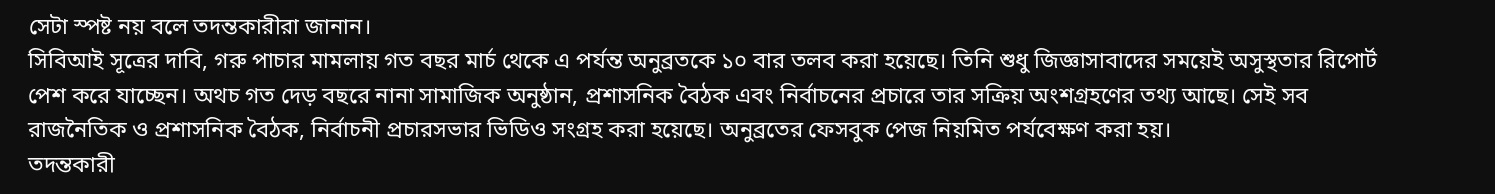সেটা স্পষ্ট নয় বলে তদন্তকারীরা জানান।
সিবিআই সূত্রের দাবি, গরু পাচার মামলায় গত বছর মার্চ থেকে এ পর্যন্ত অনুব্রতকে ১০ বার তলব করা হয়েছে। তিনি শুধু জিজ্ঞাসাবাদের সময়েই অসুস্থতার রিপোর্ট পেশ করে যাচ্ছেন। অথচ গত দেড় বছরে নানা সামাজিক অনুষ্ঠান, প্রশাসনিক বৈঠক এবং নির্বাচনের প্রচারে তার সক্রিয় অংশগ্রহণের তথ্য আছে। সেই সব রাজনৈতিক ও প্রশাসনিক বৈঠক, নির্বাচনী প্রচারসভার ভিডিও সংগ্রহ করা হয়েছে। অনুব্রতের ফেসবুক পেজ নিয়মিত পর্যবেক্ষণ করা হয়।
তদন্তকারী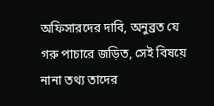অফিসারদের দাবি, অনুব্রত যে গরু পাচারে জড়িত, সেই বিষয়ে নানা তথ্য তাদের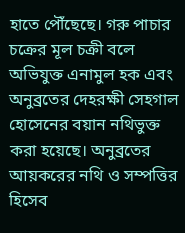হাতে পৌঁছেছে। গরু পাচার চক্রের মূল চক্রী বলে অভিযুক্ত এনামুল হক এবং অনুব্রতের দেহরক্ষী সেহগাল হোসেনের বয়ান নথিভুক্ত করা হয়েছে। অনুব্রতের আয়করের নথি ও সম্পত্তির হিসেব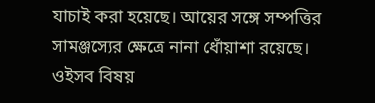যাচাই করা হয়েছে। আয়ের সঙ্গে সম্পত্তির সামঞ্জস্যের ক্ষেত্রে নানা ধোঁয়াশা রয়েছে। ওইসব বিষয়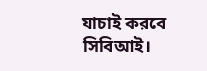যাচাই করবে সিবিআই।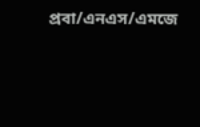প্রবা/এনএস/এমজে